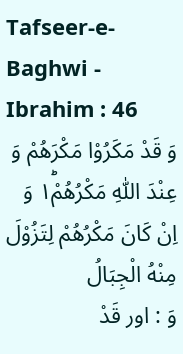Tafseer-e-Baghwi - Ibrahim : 46
وَ قَدْ مَكَرُوْا مَكْرَهُمْ وَ عِنْدَ اللّٰهِ مَكْرُهُمْ١ؕ وَ اِنْ كَانَ مَكْرُهُمْ لِتَزُوْلَ مِنْهُ الْجِبَالُ
وَ : اور قَدْ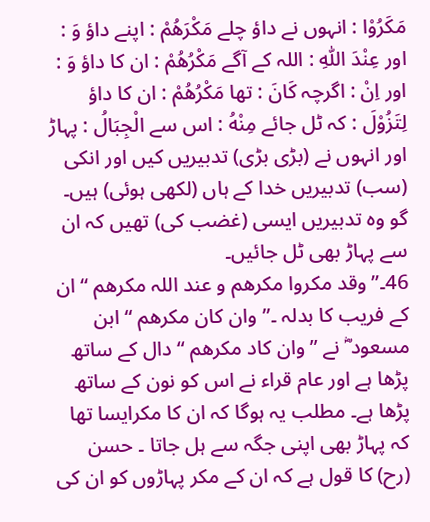مَكَرُوْا : انہوں نے داؤ چلے مَكْرَهُمْ : اپنے داؤ وَ : اور عِنْدَ اللّٰهِ : اللہ کے آگے مَكْرُهُمْ : ان کا داؤ وَ : اور اِنْ : اگرچہ كَانَ : تھا مَكْرُهُمْ : ان کا داؤ لِتَزُوْلَ : کہ ٹل جائے مِنْهُ : اس سے الْجِبَالُ : پہاڑ
اور انہوں نے (بڑی بڑی) تدبیریں کیں اور انکی (سب) تدبیریں خدا کے ہاں (لکھی ہوئی) ہیں۔ گو وہ تدبیریں ایسی (غضب کی) تھیں کہ ان سے پہاڑ بھی ٹل جائیں۔
46۔” وقد مکروا مکرھم و عند اللہ مکرھم “ ان کے فریب کا بدلہ ۔” وان کان مکرھم “ ابن مسعود ؓ نے ” وان کاد مکرھم “ دال کے ساتھ پڑھا ہے اور عام قراء نے اس کو نون کے ساتھ پڑھا ہے۔ مطلب یہ ہوگا کہ ان کا مکرایسا تھا کہ پہاڑ بھی اپنی جگہ سے ہل جاتا ۔ حسن (رح) کا قول ہے کہ ان کے مکر پہاڑوں کو ان کی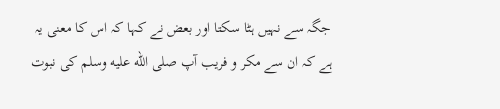جگہ سے نہیں ہٹا سکتا اور بعض نے کہا کہ اس کا معنی یہ ہے کہ ان سے مکر و فریب آپ صلى الله عليه وسلم کی نبوت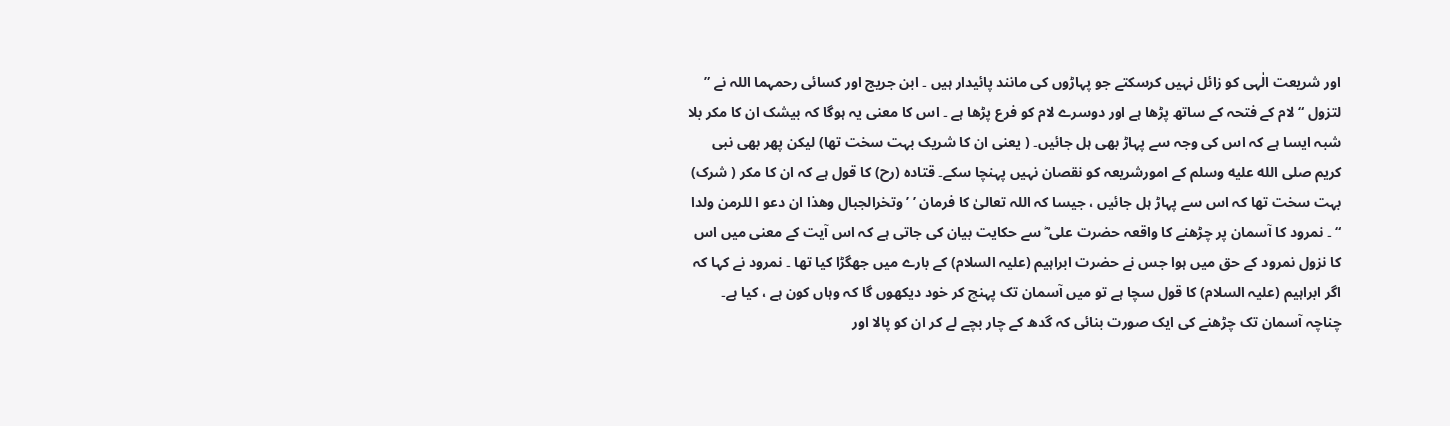اور شریعت الٰہی کو زائل نہیں کرسکتے جو پہاڑوں کی مانند پائیدار ہیں ۔ ابن جریج اور کسائی رحمہما اللہ نے ” لتزول “ لام کے فتحہ کے ساتھ پڑھا ہے اور دوسرے لام کو فرع پڑھا ہے ۔ اس کا معنی یہ ہوگا کہ بیشک ان کا مکر بلا شبہ ایسا ہے کہ اس کی وجہ سے پہاڑ بھی ہل جائیں۔ ( یعنی ان کا شریک بہت سخت تھا) لیکن پھر بھی نبی کریم صلى الله عليه وسلم کے امورشریعہ کو نقصان نہیں پہنچا سکے۔ قتادہ (رح) کا قول ہے کہ ان کا مکر ( شرک) بہت سخت تھا کہ اس سے پہاڑ ہل جائیں ، جیسا کہ اللہ تعالیٰ کا فرمان ’ ’ وتخرالجبال وھذا ان دعو ا للرمن ولدا “ ۔ نمرود کا آسمان پر چڑھنے کا واقعہ حضرت علی ؓ سے حکایت بیان کی جاتی ہے کہ اس آیت کے معنی میں اس کا نزول نمرود کے حق میں ہوا جس نے حضرت ابراہیم (علیہ السلام) کے بارے میں جھگڑا کیا تھا ۔ نمرود نے کہا کہ اگر ابراہیم (علیہ السلام) کا قول سچا ہے تو میں آسمان تک پہنچ کر خود دیکھوں گا کہ وہاں کون ہے ، کیا ہے۔ چناچہ آسمان تک چڑھنے کی ایک صورت بنائی کہ گدھ کے چار بچے لے کر ان کو پالا اور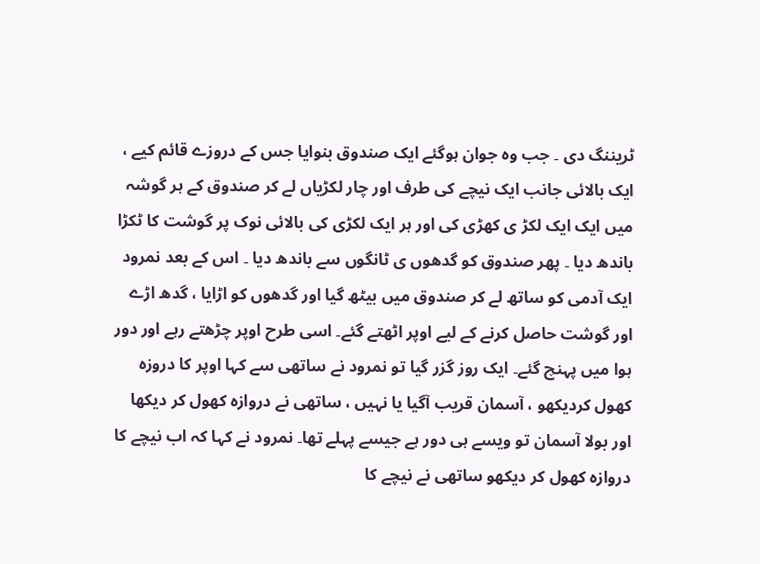ٹریننگ دی ۔ جب وہ جوان ہوگئے ایک صندوق بنوایا جس کے دروزے قائم کیے ، ایک بالائی جانب ایک نیچے کی طرف اور چار لکڑیاں لے کر صندوق کے ہر گوشہ میں ایک ایک لکڑ ی کھڑی کی اور ہر ایک لکڑی کی بالائی نوک پر گوشت کا ٹکڑا باندھ دیا ۔ پھر صندوق کو گدھوں ی ٹانگوں سے باندھ دیا ۔ اس کے بعد نمرود ایک آدمی کو ساتھ لے کر صندوق میں بیٹھ گیا اور گدھوں کو اڑایا ، گدھ اڑے اور گوشت حاصل کرنے کے لیے اوپر اٹھتے گئے۔ اسی طرح اوپر چڑھتے رہے اور دور ہوا میں پہنچ گئے۔ ایک روز گزر گیا تو نمرود نے ساتھی سے کہا اوپر کا دروزہ کھول کردیکھو ، آسمان قریب آگیا یا نہیں ، ساتھی نے دروازہ کھول کر دیکھا اور بولا آسمان تو ویسے ہی دور ہے جیسے پہلے تھا۔ نمرود نے کہا کہ اب نیچے کا دروازہ کھول کر دیکھو ساتھی نے نیچے کا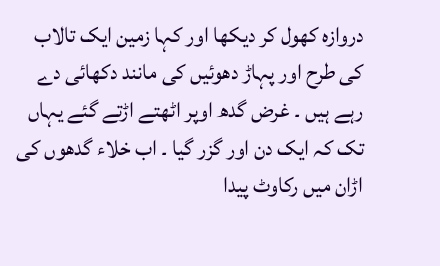دروازہ کھول کر دیکھا اور کہا زمین ایک تالاب کی طرح اور پہاڑ دھوئیں کی مانند دکھائی دے رہے ہیں ۔ غرض گدھ اوپر اٹھتے اڑتے گئے یہاں تک کہ ایک دن اور گزر گیا ۔ اب خلاء گدھوں کی اڑان میں رکاوٹ پیدا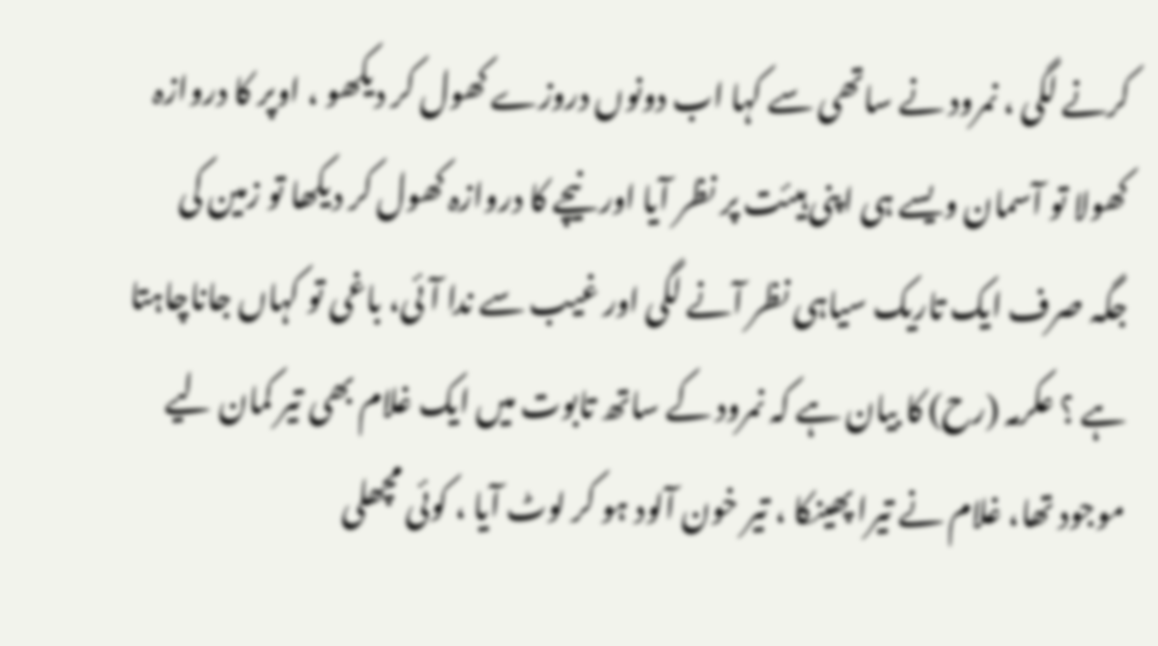کرنے لگی ، نمرود نے ساتھی سے کہا اب دونوں دروزے کھول کر دیکھو ، اوپر کا دروازہ کھولا تو آسمان ویسے ہی اپنی ہیئت پر نظر آیا اور نیچے کا دروازہ کھول کر دیکھا تو زمین کی جگہ صرف ایک تاریک سیاہی نظر آنے لگی اور غیب سے ندا آئی، باغی تو کہاں جاناچاہتا ہے ؟ عکرمہ (رح) کا بیان ہے کہ نمرود کے ساتھ تابوت میں ایک غلام بھی تیر کمان لیے موجود تھا، غلام نے تیرا پھینکا ، تیر خون آلود ہو کر لوٹ آیا ، کوئی مچھلی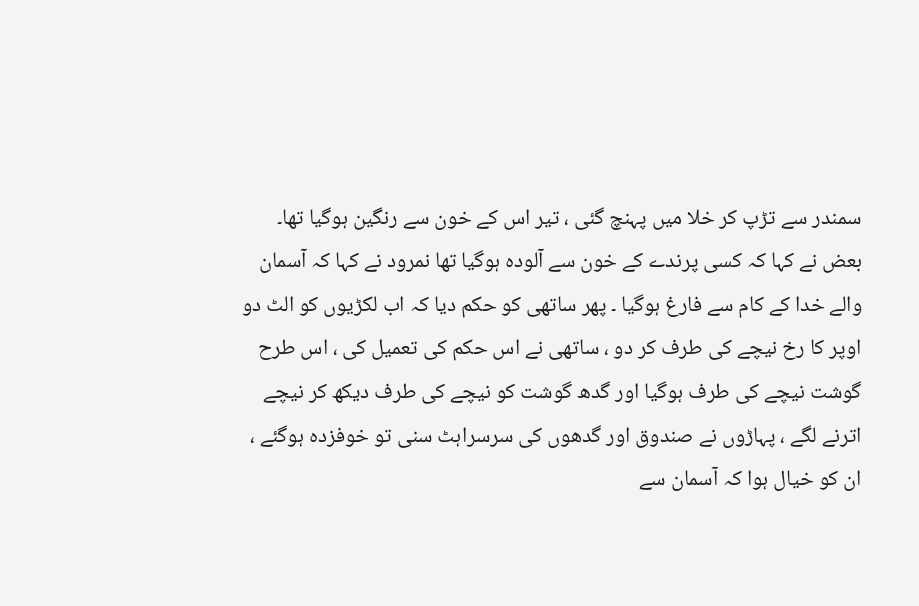سمندر سے تڑپ کر خلا میں پہنچ گئی ، تیر اس کے خون سے رنگین ہوگیا تھا۔ بعض نے کہا کہ کسی پرندے کے خون سے آلودہ ہوگیا تھا نمرود نے کہا کہ آسمان والے خدا کے کام سے فارغ ہوگیا ۔ پھر ساتھی کو حکم دیا کہ اب لکڑیوں کو الٹ دو اوپر کا رخ نیچے کی طرف کر دو ، ساتھی نے اس حکم کی تعمیل کی ، اس طرح گوشت نیچے کی طرف ہوگیا اور گدھ گوشت کو نیچے کی طرف دیکھ کر نیچے اترنے لگے ، پہاڑوں نے صندوق اور گدھوں کی سرسراہٹ سنی تو خوفزدہ ہوگئے ، ان کو خیال ہوا کہ آسمان سے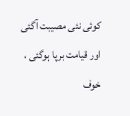کوئی نئی مصیبت آگئی اور قیامت برپا ہوگئی ، خوف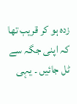زدہ ہو کر قریب تھا کہ اپنی جگہ سے ٹل جائیں ۔ یہی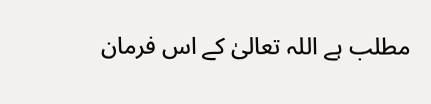مطلب ہے اللہ تعالیٰ کے اس فرمان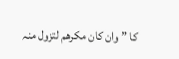کا ” وان کان مکرھم لتزول منہ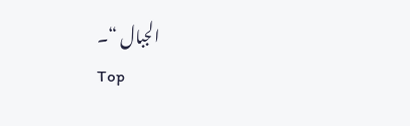الجبال “۔
Top